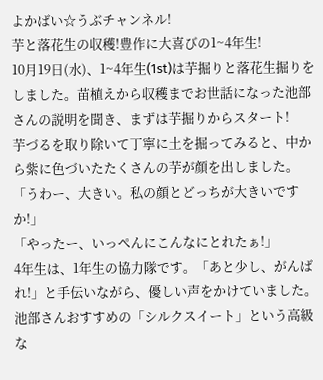よかばい☆うぶチャンネル!
芋と落花生の収穫!豊作に大喜びの1~4年生!
10月19日(水)、1~4年生(1st)は芋掘りと落花生掘りをしました。苗植えから収穫までお世話になった池部さんの説明を聞き、まずは芋掘りからスタート!
芋づるを取り除いて丁寧に土を掘ってみると、中から紫に色づいたたくさんの芋が顔を出しました。
「うわー、大きい。私の顔とどっちが大きいですか!」
「やったー、いっぺんにこんなにとれたぁ!」
4年生は、1年生の協力隊です。「あと少し、がんばれ!」と手伝いながら、優しい声をかけていました。
池部さんおすすめの「シルクスイート」という高級な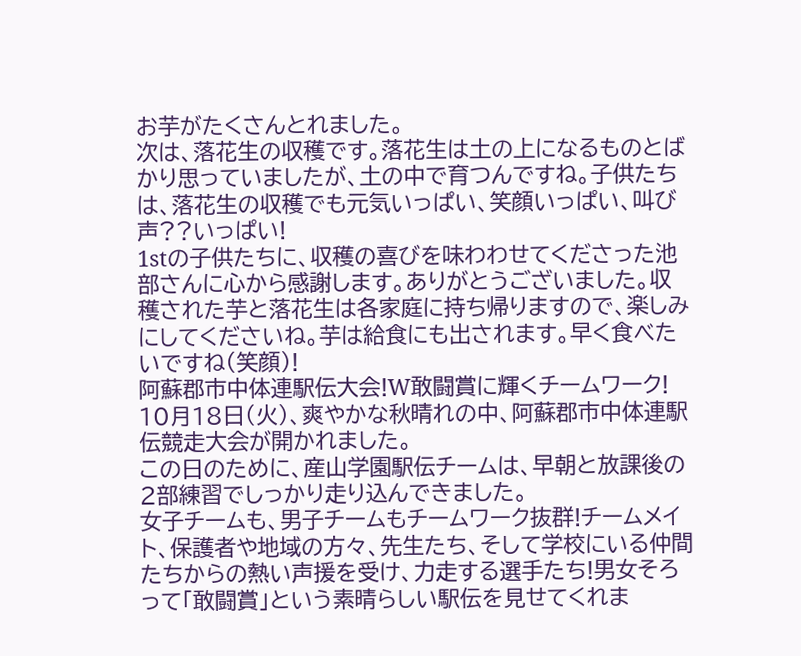お芋がたくさんとれました。
次は、落花生の収穫です。落花生は土の上になるものとばかり思っていましたが、土の中で育つんですね。子供たちは、落花生の収穫でも元気いっぱい、笑顔いっぱい、叫び声??いっぱい!
1stの子供たちに、収穫の喜びを味わわせてくださった池部さんに心から感謝します。ありがとうございました。収穫された芋と落花生は各家庭に持ち帰りますので、楽しみにしてくださいね。芋は給食にも出されます。早く食べたいですね(笑顔)!
阿蘇郡市中体連駅伝大会!W敢闘賞に輝くチームワーク!
10月18日(火)、爽やかな秋晴れの中、阿蘇郡市中体連駅伝競走大会が開かれました。
この日のために、産山学園駅伝チームは、早朝と放課後の2部練習でしっかり走り込んできました。
女子チームも、男子チームもチームワーク抜群!チームメイト、保護者や地域の方々、先生たち、そして学校にいる仲間たちからの熱い声援を受け、力走する選手たち!男女そろって「敢闘賞」という素晴らしい駅伝を見せてくれま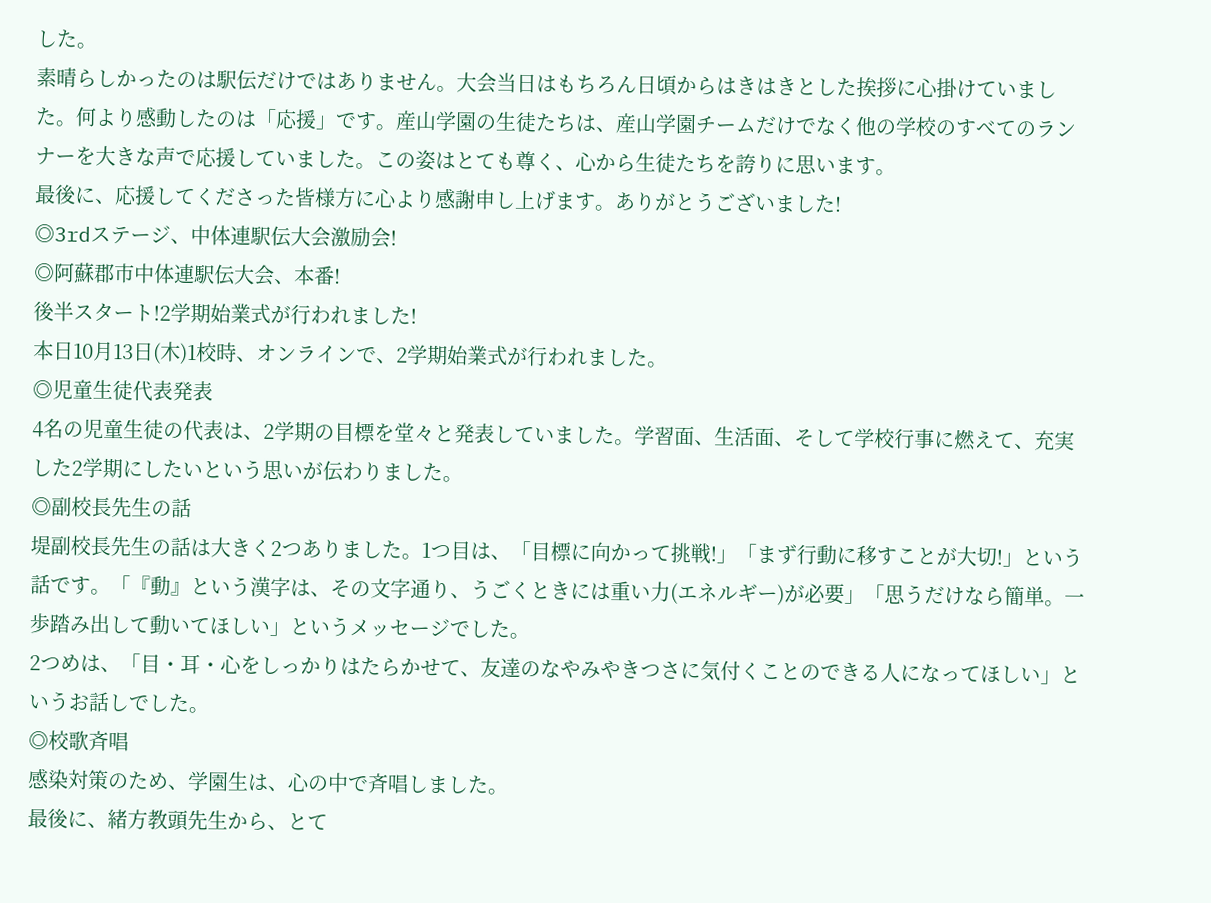した。
素晴らしかったのは駅伝だけではありません。大会当日はもちろん日頃からはきはきとした挨拶に心掛けていました。何より感動したのは「応援」です。産山学園の生徒たちは、産山学園チームだけでなく他の学校のすべてのランナーを大きな声で応援していました。この姿はとても尊く、心から生徒たちを誇りに思います。
最後に、応援してくださった皆様方に心より感謝申し上げます。ありがとうございました!
◎3rdステージ、中体連駅伝大会激励会!
◎阿蘇郡市中体連駅伝大会、本番!
後半スタート!2学期始業式が行われました!
本日10月13日(木)1校時、オンラインで、2学期始業式が行われました。
◎児童生徒代表発表
4名の児童生徒の代表は、2学期の目標を堂々と発表していました。学習面、生活面、そして学校行事に燃えて、充実した2学期にしたいという思いが伝わりました。
◎副校長先生の話
堤副校長先生の話は大きく2つありました。1つ目は、「目標に向かって挑戦!」「まず行動に移すことが大切!」という話です。「『動』という漢字は、その文字通り、うごくときには重い力(エネルギー)が必要」「思うだけなら簡単。一歩踏み出して動いてほしい」というメッセージでした。
2つめは、「目・耳・心をしっかりはたらかせて、友達のなやみやきつさに気付くことのできる人になってほしい」というお話しでした。
◎校歌斉唱
感染対策のため、学園生は、心の中で斉唱しました。
最後に、緒方教頭先生から、とて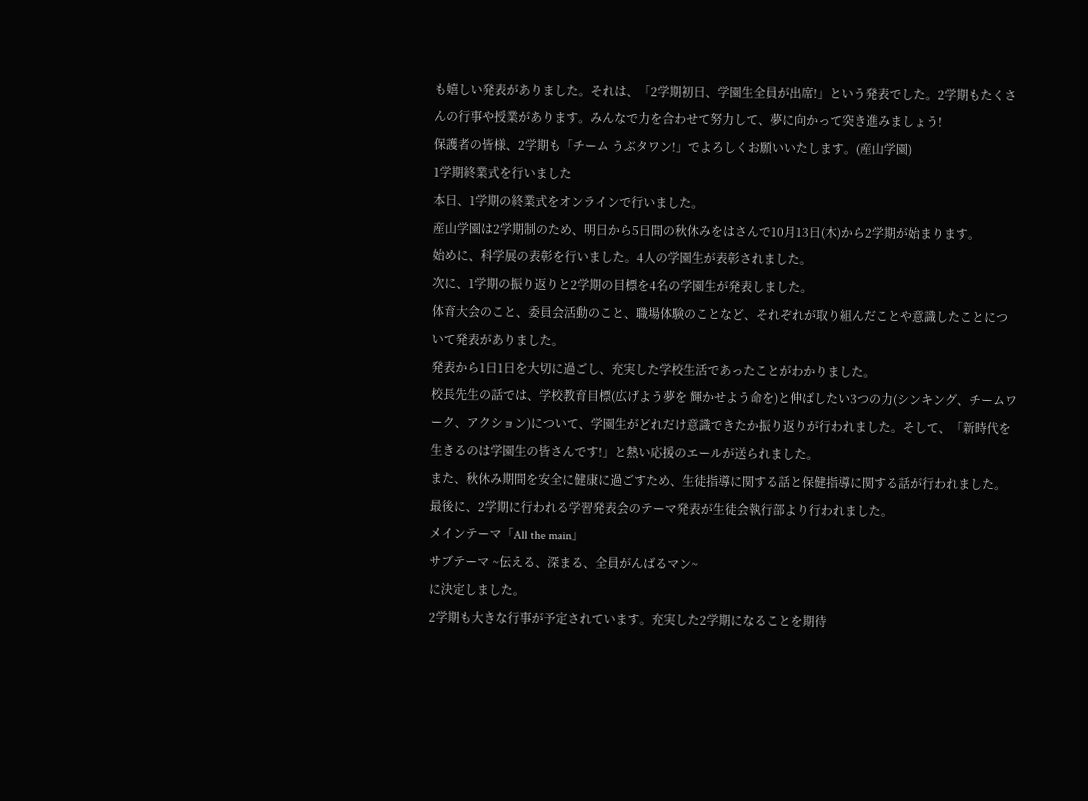も嬉しい発表がありました。それは、「2学期初日、学園生全員が出席!」という発表でした。2学期もたくさんの行事や授業があります。みんなで力を合わせて努力して、夢に向かって突き進みましょう!
保護者の皆様、2学期も「チーム うぶタワン!」でよろしくお願いいたします。(産山学園)
1学期終業式を行いました
本日、1学期の終業式をオンラインで行いました。
産山学園は2学期制のため、明日から5日間の秋休みをはさんで10月13日(木)から2学期が始まります。
始めに、科学展の表彰を行いました。4人の学園生が表彰されました。
次に、1学期の振り返りと2学期の目標を4名の学園生が発表しました。
体育大会のこと、委員会活動のこと、職場体験のことなど、それぞれが取り組んだことや意識したことについて発表がありました。
発表から1日1日を大切に過ごし、充実した学校生活であったことがわかりました。
校長先生の話では、学校教育目標(広げよう夢を 輝かせよう命を)と伸ばしたい3つの力(シンキング、チームワーク、アクション)について、学園生がどれだけ意識できたか振り返りが行われました。そして、「新時代を生きるのは学園生の皆さんです!」と熱い応援のエールが送られました。
また、秋休み期間を安全に健康に過ごすため、生徒指導に関する話と保健指導に関する話が行われました。
最後に、2学期に行われる学習発表会のテーマ発表が生徒会執行部より行われました。
メインテーマ「All the main」
サブテーマ ~伝える、深まる、全員がんばるマン~
に決定しました。
2学期も大きな行事が予定されています。充実した2学期になることを期待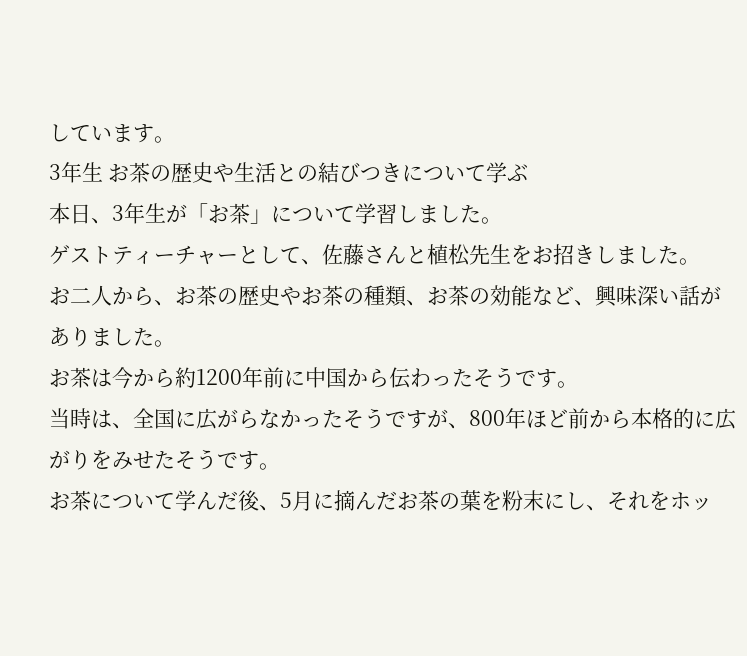しています。
3年生 お茶の歴史や生活との結びつきについて学ぶ
本日、3年生が「お茶」について学習しました。
ゲストティーチャーとして、佐藤さんと植松先生をお招きしました。
お二人から、お茶の歴史やお茶の種類、お茶の効能など、興味深い話がありました。
お茶は今から約1200年前に中国から伝わったそうです。
当時は、全国に広がらなかったそうですが、800年ほど前から本格的に広がりをみせたそうです。
お茶について学んだ後、5月に摘んだお茶の葉を粉末にし、それをホッ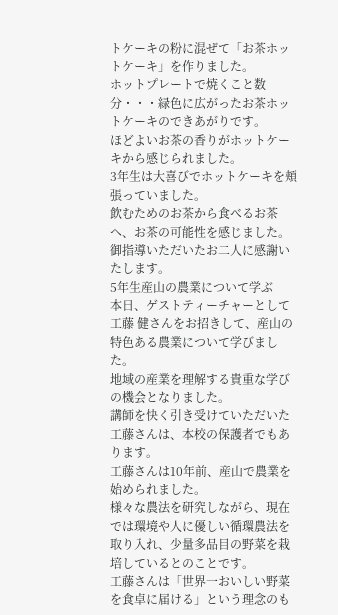トケーキの粉に混ぜて「お茶ホットケーキ」を作りました。
ホットプレートで焼くこと数分・・・緑色に広がったお茶ホットケーキのできあがりです。
ほどよいお茶の香りがホットケーキから感じられました。
3年生は大喜びでホットケーキを頬張っていました。
飲むためのお茶から食べるお茶へ、お茶の可能性を感じました。
御指導いただいたお二人に感謝いたします。
5年生産山の農業について学ぶ
本日、ゲストティーチャーとして工藤 健さんをお招きして、産山の特色ある農業について学びました。
地域の産業を理解する貴重な学びの機会となりました。
講師を快く引き受けていただいた工藤さんは、本校の保護者でもあります。
工藤さんは10年前、産山で農業を始められました。
様々な農法を研究しながら、現在では環境や人に優しい循環農法を取り入れ、少量多品目の野菜を栽培しているとのことです。
工藤さんは「世界一おいしい野菜を食卓に届ける」という理念のも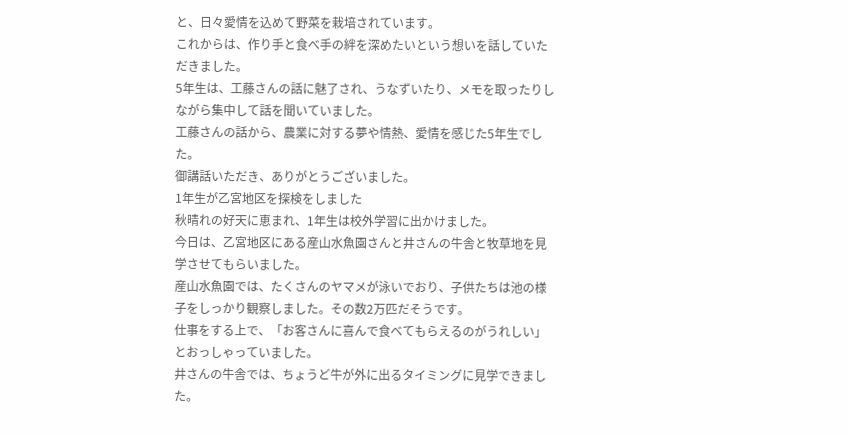と、日々愛情を込めて野菜を栽培されています。
これからは、作り手と食べ手の絆を深めたいという想いを話していただきました。
5年生は、工藤さんの話に魅了され、うなずいたり、メモを取ったりしながら集中して話を聞いていました。
工藤さんの話から、農業に対する夢や情熱、愛情を感じた5年生でした。
御講話いただき、ありがとうございました。
1年生が乙宮地区を探検をしました
秋晴れの好天に恵まれ、1年生は校外学習に出かけました。
今日は、乙宮地区にある産山水魚園さんと井さんの牛舎と牧草地を見学させてもらいました。
産山水魚園では、たくさんのヤマメが泳いでおり、子供たちは池の様子をしっかり観察しました。その数2万匹だそうです。
仕事をする上で、「お客さんに喜んで食べてもらえるのがうれしい」とおっしゃっていました。
井さんの牛舎では、ちょうど牛が外に出るタイミングに見学できました。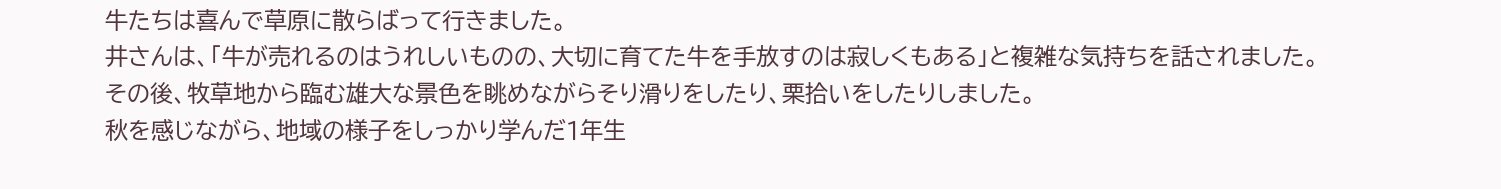牛たちは喜んで草原に散らばって行きました。
井さんは、「牛が売れるのはうれしいものの、大切に育てた牛を手放すのは寂しくもある」と複雑な気持ちを話されました。
その後、牧草地から臨む雄大な景色を眺めながらそり滑りをしたり、栗拾いをしたりしました。
秋を感じながら、地域の様子をしっかり学んだ1年生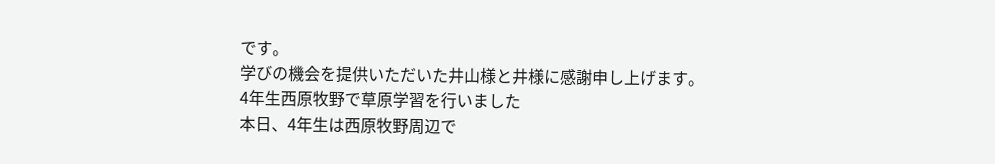です。
学びの機会を提供いただいた井山様と井様に感謝申し上げます。
4年生西原牧野で草原学習を行いました
本日、4年生は西原牧野周辺で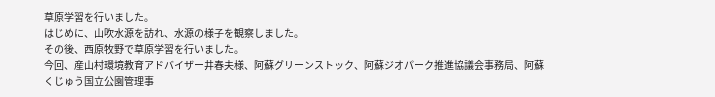草原学習を行いました。
はじめに、山吹水源を訪れ、水源の様子を観察しました。
その後、西原牧野で草原学習を行いました。
今回、産山村環境教育アドバイザー井春夫様、阿蘇グリーンストック、阿蘇ジオパーク推進協議会事務局、阿蘇くじゅう国立公園管理事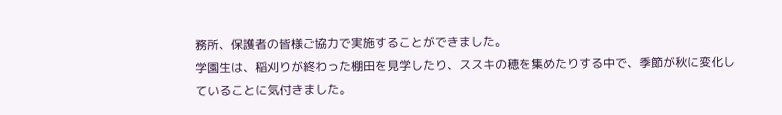務所、保護者の皆様ご協力で実施することができました。
学園生は、稲刈りが終わった棚田を見学したり、ススキの穂を集めたりする中で、季節が秋に変化していることに気付きました。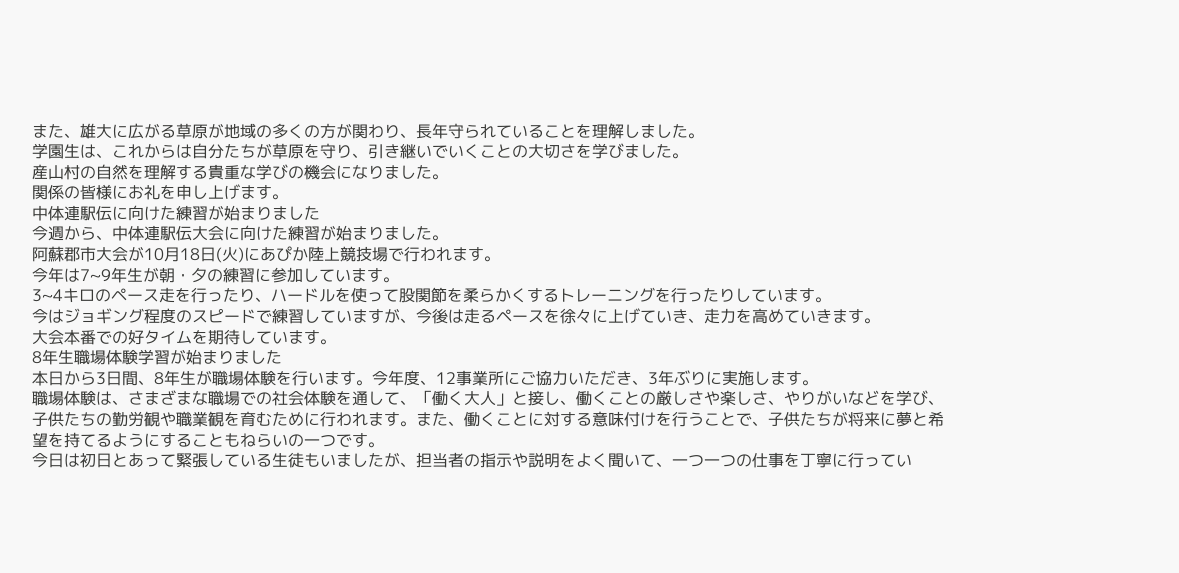また、雄大に広がる草原が地域の多くの方が関わり、長年守られていることを理解しました。
学園生は、これからは自分たちが草原を守り、引き継いでいくことの大切さを学びました。
産山村の自然を理解する貴重な学びの機会になりました。
関係の皆様にお礼を申し上げます。
中体連駅伝に向けた練習が始まりました
今週から、中体連駅伝大会に向けた練習が始まりました。
阿蘇郡市大会が10月18日(火)にあぴか陸上競技場で行われます。
今年は7~9年生が朝・夕の練習に参加しています。
3~4キロのペース走を行ったり、ハードルを使って股関節を柔らかくするトレーニングを行ったりしています。
今はジョギング程度のスピードで練習していますが、今後は走るペースを徐々に上げていき、走力を高めていきます。
大会本番での好タイムを期待しています。
8年生職場体験学習が始まりました
本日から3日間、8年生が職場体験を行います。今年度、12事業所にご協力いただき、3年ぶりに実施します。
職場体験は、さまざまな職場での社会体験を通して、「働く大人」と接し、働くことの厳しさや楽しさ、やりがいなどを学び、子供たちの勤労観や職業観を育むために行われます。また、働くことに対する意味付けを行うことで、子供たちが将来に夢と希望を持てるようにすることもねらいの一つです。
今日は初日とあって緊張している生徒もいましたが、担当者の指示や説明をよく聞いて、一つ一つの仕事を丁寧に行ってい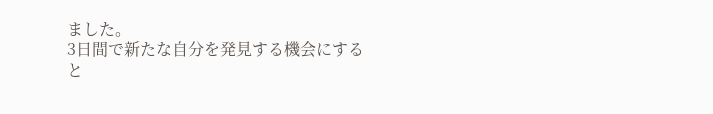ました。
3日間で新たな自分を発見する機会にすると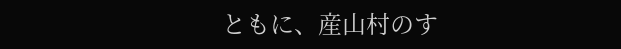ともに、産山村のす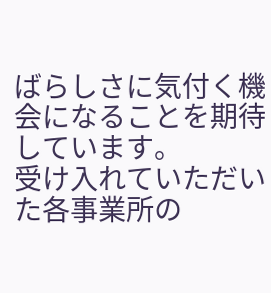ばらしさに気付く機会になることを期待しています。
受け入れていただいた各事業所の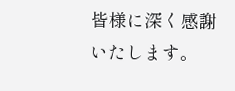皆様に深く感謝いたします。